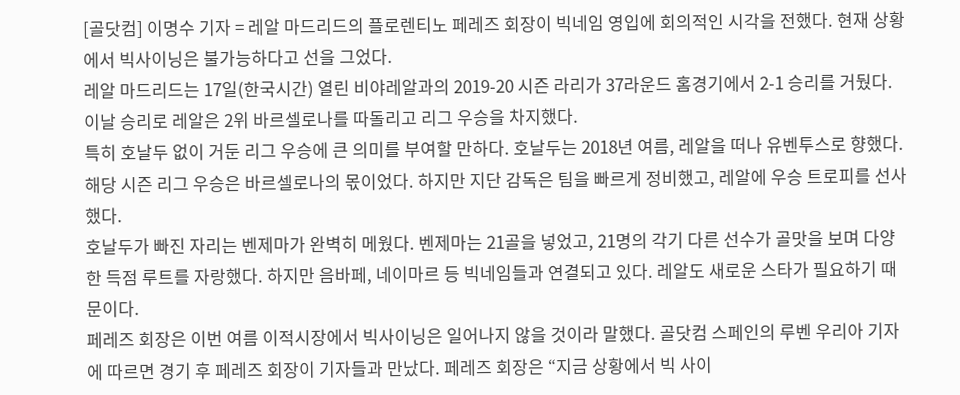[골닷컴] 이명수 기자 = 레알 마드리드의 플로렌티노 페레즈 회장이 빅네임 영입에 회의적인 시각을 전했다. 현재 상황에서 빅사이닝은 불가능하다고 선을 그었다.
레알 마드리드는 17일(한국시간) 열린 비야레알과의 2019-20 시즌 라리가 37라운드 홈경기에서 2-1 승리를 거뒀다. 이날 승리로 레알은 2위 바르셀로나를 따돌리고 리그 우승을 차지했다.
특히 호날두 없이 거둔 리그 우승에 큰 의미를 부여할 만하다. 호날두는 2018년 여름, 레알을 떠나 유벤투스로 향했다. 해당 시즌 리그 우승은 바르셀로나의 몫이었다. 하지만 지단 감독은 팀을 빠르게 정비했고, 레알에 우승 트로피를 선사했다.
호날두가 빠진 자리는 벤제마가 완벽히 메웠다. 벤제마는 21골을 넣었고, 21명의 각기 다른 선수가 골맛을 보며 다양한 득점 루트를 자랑했다. 하지만 음바페, 네이마르 등 빅네임들과 연결되고 있다. 레알도 새로운 스타가 필요하기 때문이다.
페레즈 회장은 이번 여름 이적시장에서 빅사이닝은 일어나지 않을 것이라 말했다. 골닷컴 스페인의 루벤 우리아 기자에 따르면 경기 후 페레즈 회장이 기자들과 만났다. 페레즈 회장은 “지금 상황에서 빅 사이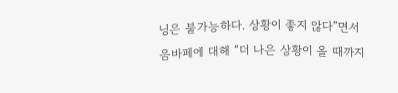닝은 불가능하다. 상황이 좋지 않다”면서 음바페에 대해 “더 나은 상황이 올 때까지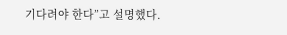기다려야 한다”고 설명했다.